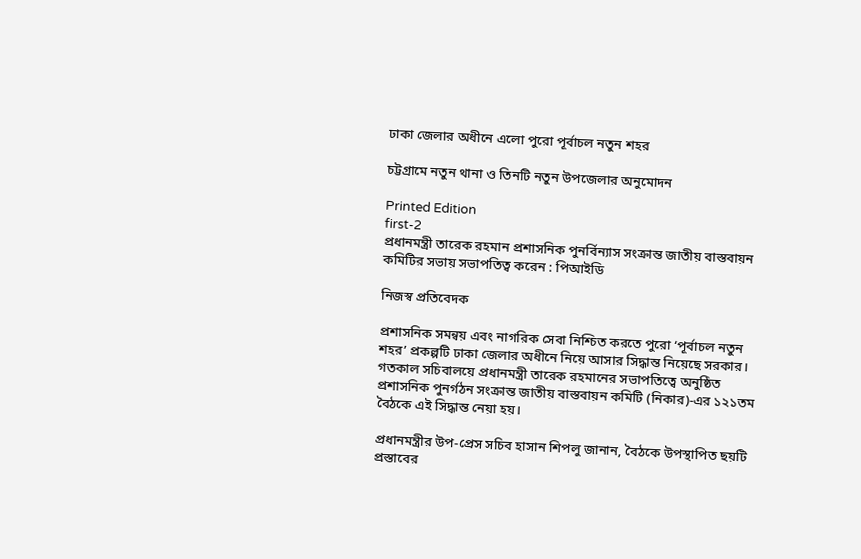ঢাকা জেলার অধীনে এলো পুরো পূর্বাচল নতুন শহর

চট্টগ্রামে নতুন থানা ও তিনটি নতুন উপজেলার অনুমোদন

Printed Edition
first-2
প্রধানমন্ত্রী তারেক রহমান প্রশাসনিক পুনর্বিন্যাস সংক্রান্ত জাতীয় বাস্তবায়ন কমিটির সভায় সভাপতিত্ব করেন : পিআইডি

নিজস্ব প্রতিবেদক

প্রশাসনিক সমন্বয় এবং নাগরিক সেবা নিশ্চিত করতে পুরো ‘পূর্বাচল নতুন শহর’ প্রকল্পটি ঢাকা জেলার অধীনে নিয়ে আসার সিদ্ধান্ত নিয়েছে সরকার। গতকাল সচিবালয়ে প্রধানমন্ত্রী তারেক রহমানের সভাপতিত্বে অনুষ্ঠিত প্রশাসনিক পুনর্গঠন সংক্রান্ত জাতীয় বাস্তবায়ন কমিটি (নিকার)-এর ১২১তম বৈঠকে এই সিদ্ধান্ত নেয়া হয়।

প্রধানমন্ত্রীর উপ-প্রেস সচিব হাসান শিপলু জানান, বৈঠকে উপস্থাপিত ছয়টি প্রস্তাবের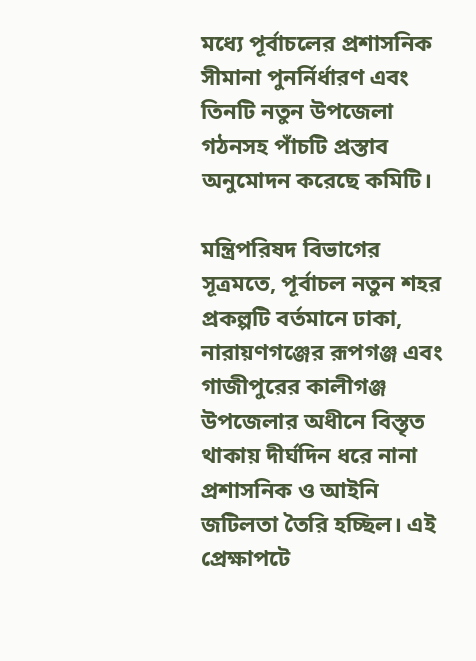মধ্যে পূর্বাচলের প্রশাসনিক সীমানা পুনর্নির্ধারণ এবং তিনটি নতুন উপজেলা গঠনসহ পাঁচটি প্রস্তাব অনুমোদন করেছে কমিটি।

মন্ত্রিপরিষদ বিভাগের সূত্রমতে, পূর্বাচল নতুন শহর প্রকল্পটি বর্তমানে ঢাকা, নারায়ণগঞ্জের রূপগঞ্জ এবং গাজীপুরের কালীগঞ্জ উপজেলার অধীনে বিস্তৃত থাকায় দীর্ঘদিন ধরে নানা প্রশাসনিক ও আইনি জটিলতা তৈরি হচ্ছিল। এই প্রেক্ষাপটে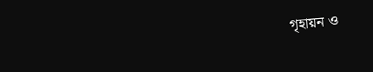গৃহায়ন ও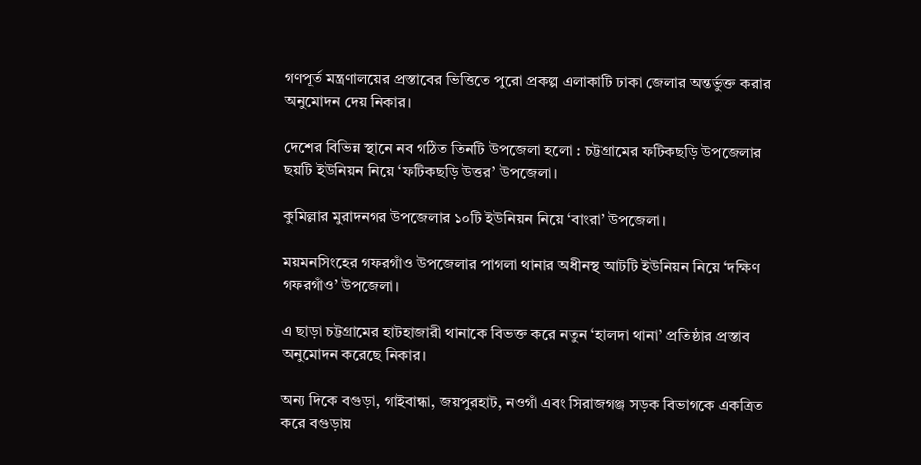গণপূর্ত মন্ত্রণালয়ের প্রস্তাবের ভিত্তিতে পুরো প্রকল্প এলাকাটি ঢাকা জেলার অন্তর্ভুক্ত করার অনুমোদন দেয় নিকার।

দেশের বিভিন্ন স্থানে নব গঠিত তিনটি উপজেলা হলো : চট্টগ্রামের ফটিকছড়ি উপজেলার ছয়টি ইউনিয়ন নিয়ে ‘ফটিকছড়ি উত্তর’ উপজেলা।

কুমিল্লার মুরাদনগর উপজেলার ১০টি ইউনিয়ন নিয়ে ‘বাংরা’ উপজেলা।

ময়মনসিংহের গফরগাঁও উপজেলার পাগলা থানার অধীনস্থ আটটি ইউনিয়ন নিয়ে ‘দক্ষিণ গফরগাঁও’ উপজেলা।

এ ছাড়া চট্টগ্রামের হাটহাজারী থানাকে বিভক্ত করে নতুন ‘হালদা থানা’ প্রতিষ্ঠার প্রস্তাব অনুমোদন করেছে নিকার।

অন্য দিকে বগুড়া, গাইবান্ধা, জয়পুরহাট, নওগাঁ এবং সিরাজগঞ্জ সড়ক বিভাগকে একত্রিত করে বগুড়ায়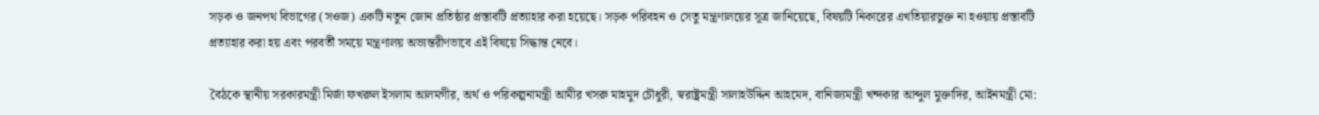সড়ক ও জনপথ বিভাগের (সওজ) একটি নতুন জোন প্রতিষ্ঠার প্রস্তাবটি প্রত্যাহার করা হয়েছে। সড়ক পরিবহন ও সেতু মন্ত্রণালয়ের সূত্র জানিয়েছে, বিষয়টি নিকারের এখতিয়ারভুক্ত না হওয়ায় প্রস্তাবটি প্রত্যাহার করা হয় এবং পরবর্তী সময়ে মন্ত্রণালয় অভ্যন্তরীণভাবে এই বিষয়ে সিদ্ধান্ত নেবে।

বৈঠকে স্থানীয় সরকারমন্ত্রী মির্জা ফখরুল ইসলাম আলমগীর, অর্থ ও পরিকল্পনামন্ত্রী আমীর খসরু মাহমুদ চৌধুরী, স্বরাষ্ট্রমন্ত্রী সালাহউদ্দিন আহমেদ, বানিজ্যমন্ত্রী খন্দকার আব্দুল মুক্তাদির, আইনমন্ত্রী মো: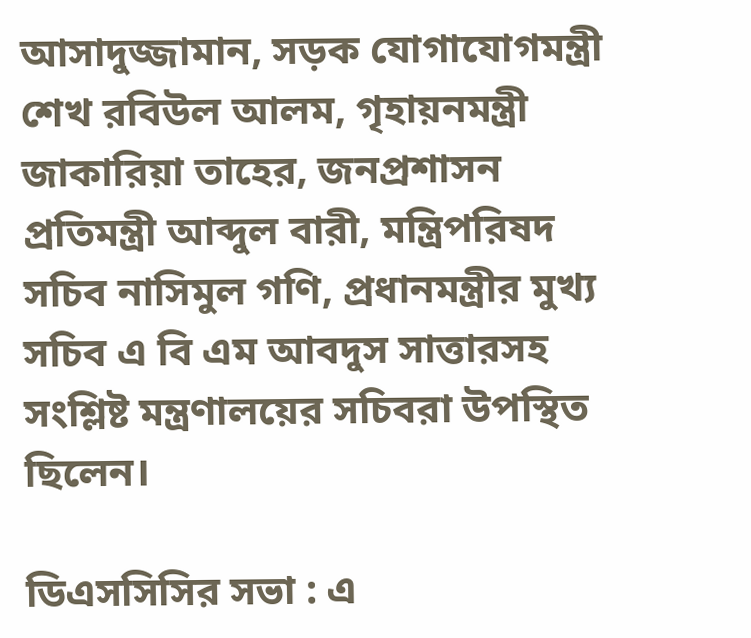আসাদুজ্জামান, সড়ক যোগাযোগমন্ত্রী শেখ রবিউল আলম, গৃহায়নমন্ত্রী জাকারিয়া তাহের, জনপ্রশাসন প্রতিমন্ত্রী আব্দুল বারী, মন্ত্রিপরিষদ সচিব নাসিমুল গণি, প্রধানমন্ত্রীর মুখ্য সচিব এ বি এম আবদুস সাত্তারসহ সংশ্লিষ্ট মন্ত্রণালয়ের সচিবরা উপস্থিত ছিলেন।

ডিএসসিসির সভা : এ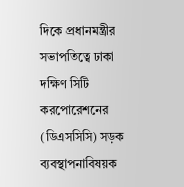দিকে প্রধানমন্ত্রীর সভাপতিত্বে ঢাকা দক্ষিণ সিটি করপোরেশনের (ডিএসসিসি) সড়ক ব্যবস্থাপনাবিষয়ক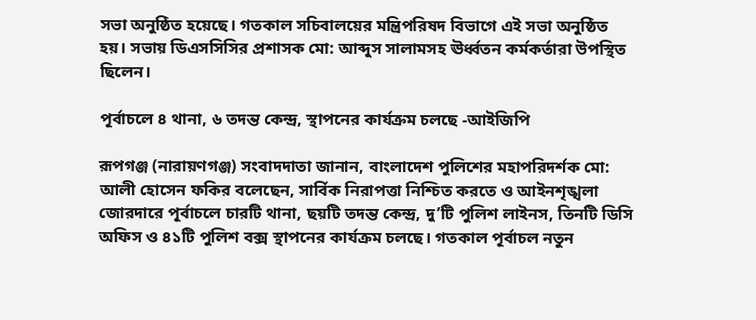সভা অনুষ্ঠিত হয়েছে। গতকাল সচিবালয়ের মন্ত্রিপরিষদ বিভাগে এই সভা অনুষ্ঠিত হয়। সভায় ডিএসসিসির প্রশাসক মো: আব্দুস সালামসহ ঊর্ধ্বতন কর্মকর্তারা উপস্থিত ছিলেন।

পূর্বাচলে ৪ থানা, ৬ তদন্ত কেন্দ্র, স্থাপনের কার্যক্রম চলছে -আইজিপি

রূপগঞ্জ (নারায়ণগঞ্জ) সংবাদদাতা জানান, বাংলাদেশ পুলিশের মহাপরিদর্শক মো: আলী হোসেন ফকির বলেছেন, সার্বিক নিরাপত্তা নিশ্চিত করতে ও আইনশৃঙ্খলা জোরদারে পূর্বাচলে চারটি থানা, ছয়টি তদন্ত কেন্দ্র, দু’টি পুলিশ লাইনস, তিনটি ডিসি অফিস ও ৪১টি পুলিশ বক্স স্থাপনের কার্যক্রম চলছে। গতকাল পূর্বাচল নতুন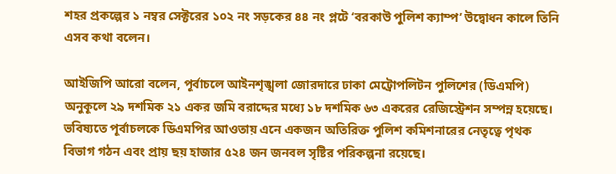শহর প্রকল্পের ১ নম্বর সেক্টরের ১০২ নং সড়কের ৪৪ নং প্লটে ‘বরকাউ পুলিশ ক্যাম্প’ উদ্বোধন কালে তিনি এসব কথা বলেন।

আইজিপি আরো বলেন, পূর্বাচলে আইনশৃঙ্খলা জোরদারে ঢাকা মেট্রোপলিটন পুলিশের (ডিএমপি) অনুকূলে ২৯ দশমিক ২১ একর জমি বরাদ্দের মধ্যে ১৮ দশমিক ৬৩ একরের রেজিস্ট্রেশন সম্পন্ন হয়েছে। ভবিষ্যতে পূর্বাচলকে ডিএমপির আওতায় এনে একজন অতিরিক্ত পুলিশ কমিশনারের নেতৃত্বে পৃথক বিভাগ গঠন এবং প্রায় ছয় হাজার ৫২৪ জন জনবল সৃষ্টির পরিকল্পনা রয়েছে।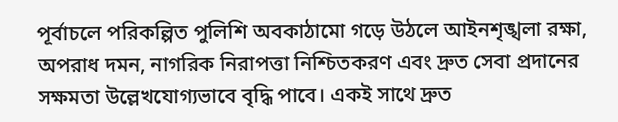পূর্বাচলে পরিকল্পিত পুলিশি অবকাঠামো গড়ে উঠলে আইনশৃঙ্খলা রক্ষা, অপরাধ দমন, নাগরিক নিরাপত্তা নিশ্চিতকরণ এবং দ্রুত সেবা প্রদানের সক্ষমতা উল্লেখযোগ্যভাবে বৃদ্ধি পাবে। একই সাথে দ্রুত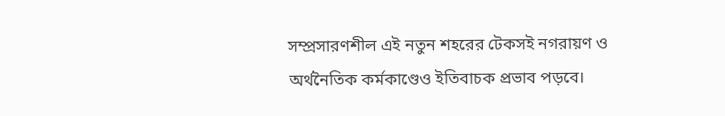সম্প্রসারণশীল এই নতুন শহরের টেকসই নগরায়ণ ও অর্থনৈতিক কর্মকাণ্ডেও ইতিবাচক প্রভাব পড়বে।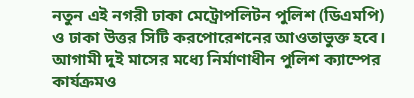নতুন এই নগরী ঢাকা মেট্রোপলিটন পুলিশ (ডিএমপি) ও ঢাকা উত্তর সিটি করপোরেশনের আওতাভুক্ত হবে। আগামী দুই মাসের মধ্যে নির্মাণাধীন পুলিশ ক্যাম্পের কার্যক্রমও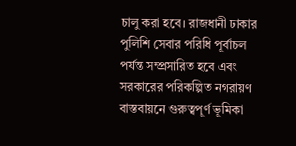চালু করা হবে। রাজধানী ঢাকার পুলিশি সেবার পরিধি পূর্বাচল পর্যন্ত সম্প্রসারিত হবে এবং সরকারের পরিকল্পিত নগরায়ণ বাস্তবায়নে গুরুত্বপূর্ণ ভূমিকা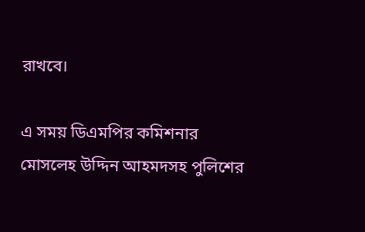রাখবে।

এ সময় ডিএমপির কমিশনার মোসলেহ উদ্দিন আহমদসহ পুলিশের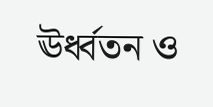ঊর্ধ্বতন ও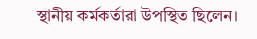স্থানীয় কর্মকর্তারা উপস্থিত ছিলেন।